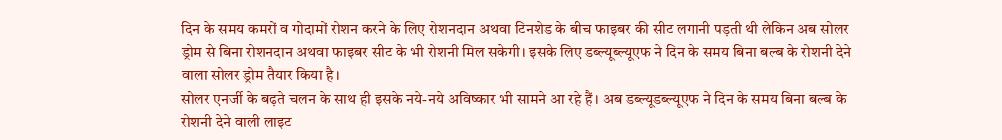दिन के समय कमरों व गोदामों रोशन करने के लिए रोशनदान अथवा टिनशेड के बीच फाइबर की सीट लगानी पड़ती थी लेकिन अब सोलर ड्रोम से बिना रोशनदान अथवा फाइबर सीट के भी रोशनी मिल सकेगी। इसके लिए डब्ल्यूब्ल्यूएफ ने दिन के समय बिना बल्ब के रोशनी देने वाला सोलर ड्रोम तैयार किया है।
सोलर एनर्जी के बढ़ते चलन के साथ ही इसके नये-नये अविष्कार भी सामने आ रहे हैं। अब डब्ल्यूडब्ल्यूएफ ने दिन के समय बिना बल्ब के रोशनी देने वाली लाइट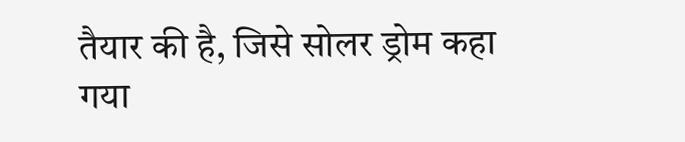तैयार की है, जिसे सोलर ड्रोम कहा गया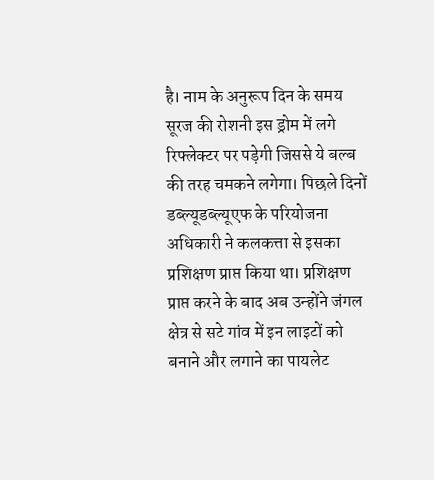है। नाम के अनुरूप दिन के समय सूरज की रोशनी इस ड्रोम में लगे रिफ्लेक्टर पर पड़ेगी जिससे ये बल्ब की तरह चमकने लगेगा। पिछले दिनों डब्ल्यूडब्ल्यूएफ के परियोजना अधिकारी ने कलकत्ता से इसका प्रशिक्षण प्राप्त किया था। प्रशिक्षण प्राप्त करने के बाद अब उन्होंने जंगल क्षेत्र से सटे गांव में इन लाइटों को बनाने और लगाने का पायलेट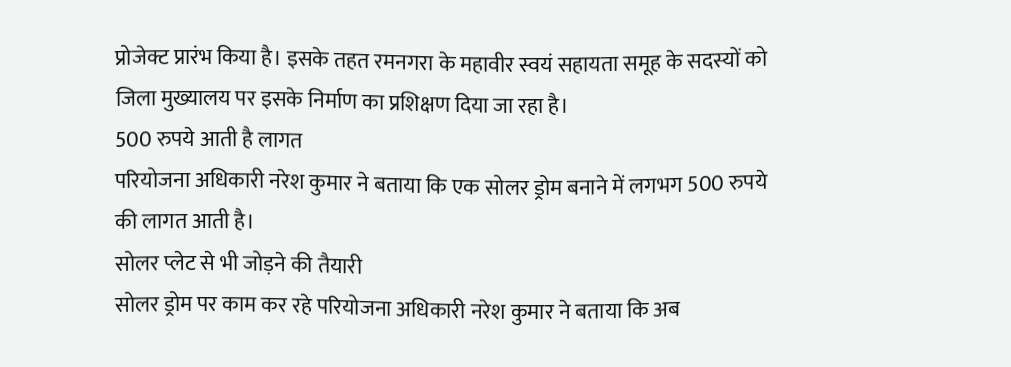प्रोजेक्ट प्रारंभ किया है। इसके तहत रमनगरा के महावीर स्वयं सहायता समूह के सदस्यों को जिला मुख्यालय पर इसके निर्माण का प्रशिक्षण दिया जा रहा है।
500 रुपये आती है लागत
परियोजना अधिकारी नरेश कुमार ने बताया कि एक सोलर ड्रोम बनाने में लगभग 500 रुपये की लागत आती है।
सोलर प्लेट से भी जोड़ने की तैयारी
सोलर ड्रोम पर काम कर रहे परियोजना अधिकारी नरेश कुमार ने बताया कि अब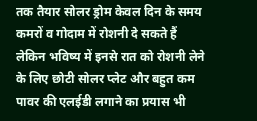तक तैयार सोलर ड्रोम केवल दिन के समय कमरों व गोदाम में रोशनी दे सकते हैं लेकिन भविष्य में इनसे रात को रोशनी लेने के लिए छोटी सोलर प्लेट और बहुत कम पावर की एलईडी लगाने का प्रयास भी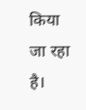किया जा रहा है।